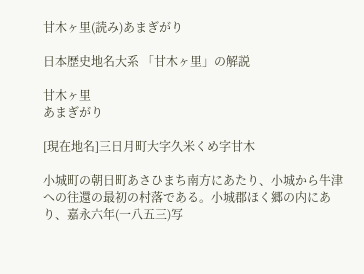甘木ヶ里(読み)あまぎがり

日本歴史地名大系 「甘木ヶ里」の解説

甘木ヶ里
あまぎがり

[現在地名]三日月町大字久米くめ字甘木

小城町の朝日町あさひまち南方にあたり、小城から牛津への往還の最初の村落である。小城郡ほく郷の内にあり、嘉永六年(一八五三)写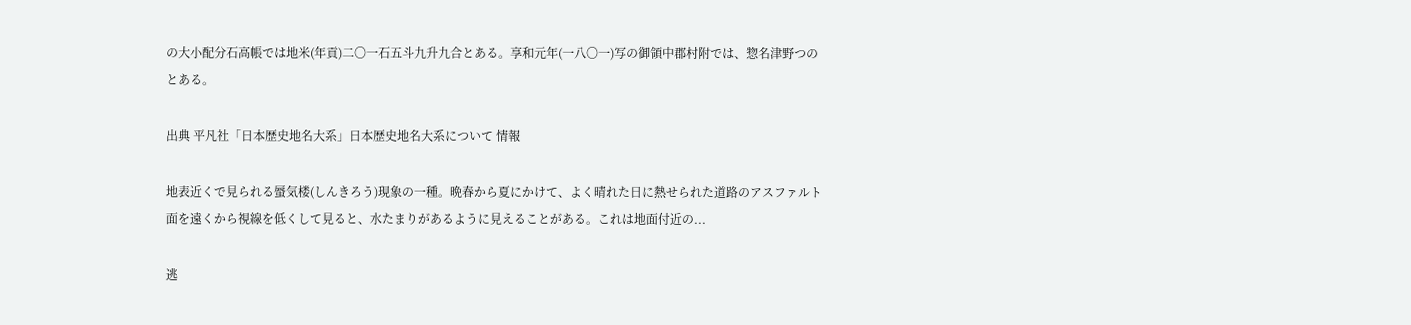の大小配分石高帳では地米(年貢)二〇一石五斗九升九合とある。享和元年(一八〇一)写の御領中郡村附では、惣名津野つのとある。

出典 平凡社「日本歴史地名大系」日本歴史地名大系について 情報

地表近くで見られる蜃気楼(しんきろう)現象の一種。晩春から夏にかけて、よく晴れた日に熱せられた道路のアスファルト面を遠くから視線を低くして見ると、水たまりがあるように見えることがある。これは地面付近の...

逃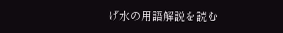げ水の用語解説を読む